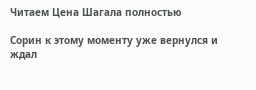Читаем Цена Шагала полностью

Сорин к этому моменту уже вернулся и ждал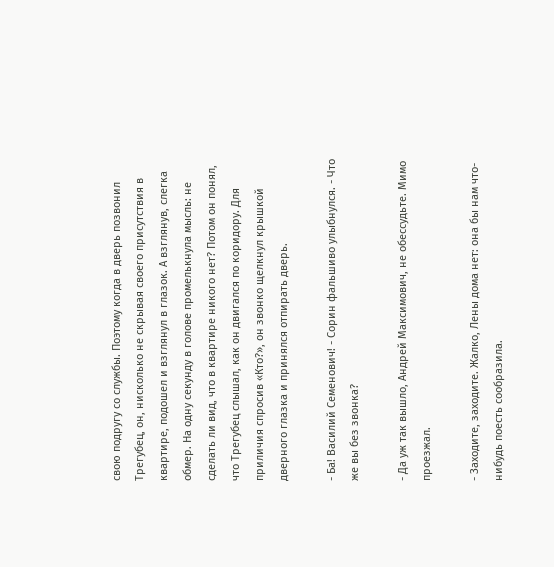свою подругу со службы. Поэтому когда в дверь позвонил Трегубец, он, нисколько не скрывая своего присутствия в квартире, подошел и взглянул в глазок. А взглянув, слегка обмер. На одну секунду в голове промелькнула мысль: не сделать ли вид, что в квартире никого нет? Потом он понял, что Трегубец слышал, как он двигался по коридору. Для приличия спросив «Кто?», он звонко щелкнул крышкой дверного глазка и принялся отпирать дверь.

- Ба! Василий Семенович! - Сорин фальшиво улыбнулся. - Что же вы без звонка?

- Да уж так вышло, Андрей Максимович, не обессудьте. Мимо проезжал.

- Заходите, заходите. Жалко, Лены дома нет: она бы нам что-нибудь поесть сообразила.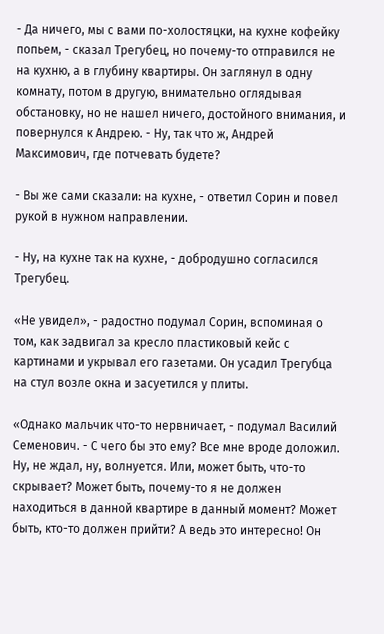- Да ничего, мы с вами по-холостяцки, на кухне кофейку попьем, - сказал Трегубец, но почему-то отправился не на кухню, а в глубину квартиры. Он заглянул в одну комнату, потом в другую, внимательно оглядывая обстановку, но не нашел ничего, достойного внимания, и повернулся к Андрею. - Ну, так что ж, Андрей Максимович, где потчевать будете?

- Вы же сами сказали: на кухне, - ответил Сорин и повел рукой в нужном направлении.

- Ну, на кухне так на кухне, - добродушно согласился Трегубец.

«Не увидел», - радостно подумал Сорин, вспоминая о том, как задвигал за кресло пластиковый кейс с картинами и укрывал его газетами. Он усадил Трегубца на стул возле окна и засуетился у плиты.

«Однако мальчик что-то нервничает, - подумал Василий Семенович. - С чего бы это ему? Все мне вроде доложил. Ну, не ждал, ну, волнуется. Или, может быть, что-то скрывает? Может быть, почему-то я не должен находиться в данной квартире в данный момент? Может быть, кто-то должен прийти? А ведь это интересно! Он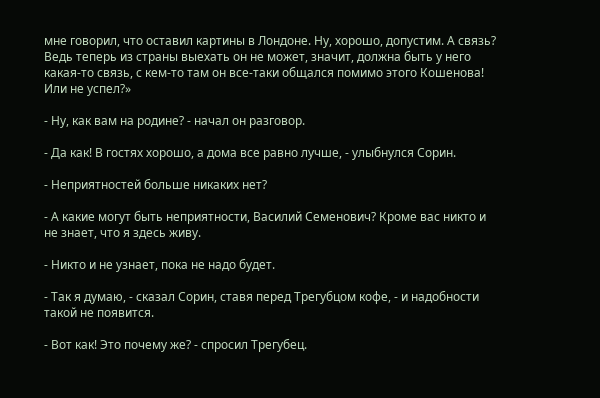мне говорил, что оставил картины в Лондоне. Ну, хорошо, допустим. А связь? Ведь теперь из страны выехать он не может, значит, должна быть у него какая-то связь, с кем-то там он все-таки общался помимо этого Кошенова! Или не успел?»

- Ну, как вам на родине? - начал он разговор.

- Да как! В гостях хорошо, а дома все равно лучше, - улыбнулся Сорин.

- Неприятностей больше никаких нет?

- А какие могут быть неприятности, Василий Семенович? Кроме вас никто и не знает, что я здесь живу.

- Никто и не узнает, пока не надо будет.

- Так я думаю, - сказал Сорин, ставя перед Трегубцом кофе, - и надобности такой не появится.

- Вот как! Это почему же? - спросил Трегубец.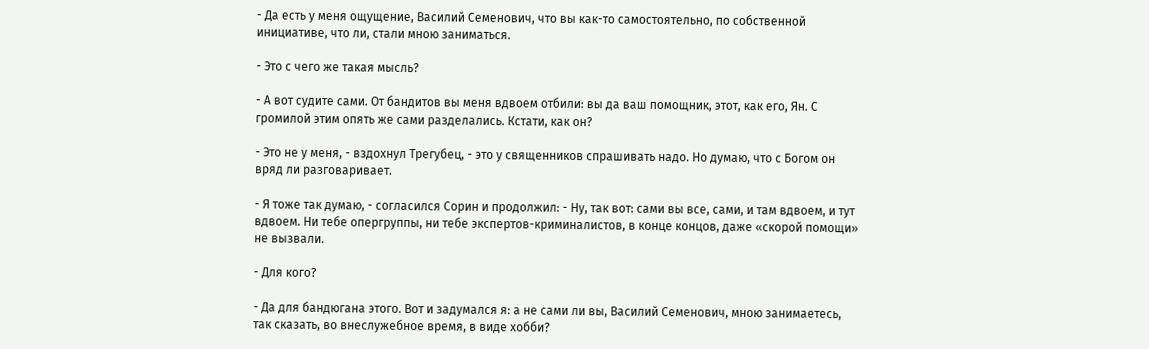- Да есть у меня ощущение, Василий Семенович, что вы как-то самостоятельно, по собственной инициативе, что ли, стали мною заниматься.

- Это с чего же такая мысль?

- А вот судите сами. От бандитов вы меня вдвоем отбили: вы да ваш помощник, этот, как его, Ян. С громилой этим опять же сами разделались. Кстати, как он?

- Это не у меня, - вздохнул Трегубец, - это у священников спрашивать надо. Но думаю, что с Богом он вряд ли разговаривает.

- Я тоже так думаю, - согласился Сорин и продолжил: - Ну, так вот: сами вы все, сами, и там вдвоем, и тут вдвоем. Ни тебе опергруппы, ни тебе экспертов-криминалистов, в конце концов, даже «скорой помощи» не вызвали.

- Для кого?

- Да для бандюгана этого. Вот и задумался я: а не сами ли вы, Василий Семенович, мною занимаетесь, так сказать, во внеслужебное время, в виде хобби?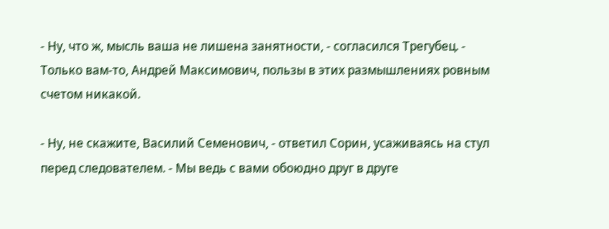- Ну, что ж, мысль ваша не лишена занятности, - согласился Трегубец. - Только вам-то, Андрей Максимович, пользы в этих размышлениях ровным счетом никакой.

- Ну, не скажите, Василий Семенович, - ответил Сорин, усаживаясь на стул перед следователем. - Мы ведь с вами обоюдно друг в друге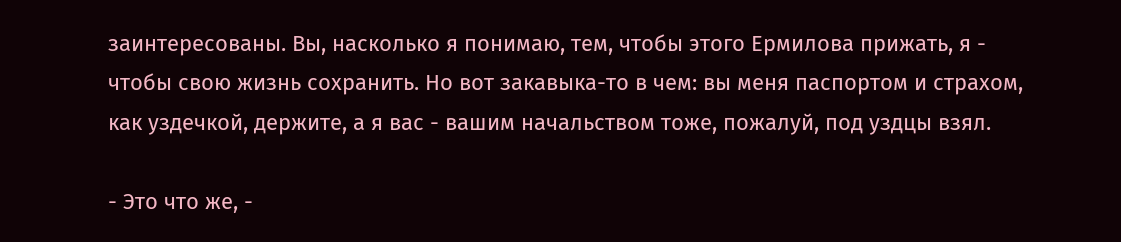заинтересованы. Вы, насколько я понимаю, тем, чтобы этого Ермилова прижать, я - чтобы свою жизнь сохранить. Но вот закавыка-то в чем: вы меня паспортом и страхом, как уздечкой, держите, а я вас - вашим начальством тоже, пожалуй, под уздцы взял.

- Это что же, -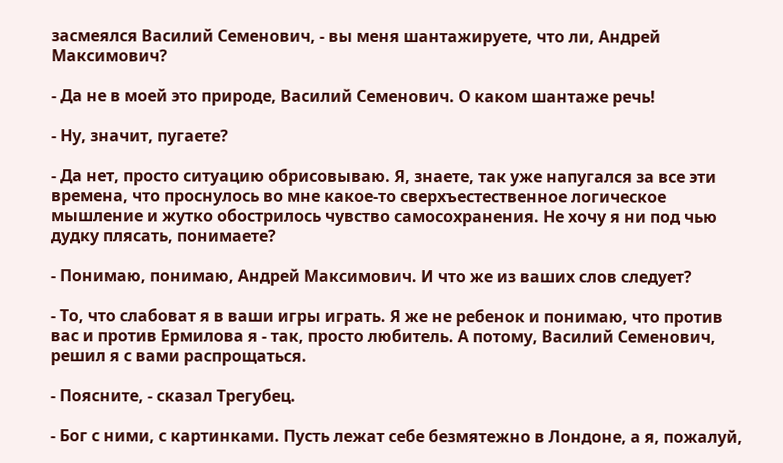засмеялся Василий Семенович, - вы меня шантажируете, что ли, Андрей Максимович?

- Да не в моей это природе, Василий Семенович. О каком шантаже речь!

- Ну, значит, пугаете?

- Да нет, просто ситуацию обрисовываю. Я, знаете, так уже напугался за все эти времена, что проснулось во мне какое-то сверхъестественное логическое мышление и жутко обострилось чувство самосохранения. Не хочу я ни под чью дудку плясать, понимаете?

- Понимаю, понимаю, Андрей Максимович. И что же из ваших слов следует?

- То, что слабоват я в ваши игры играть. Я же не ребенок и понимаю, что против вас и против Ермилова я - так, просто любитель. А потому, Василий Семенович, решил я с вами распрощаться.

- Поясните, - сказал Трегубец.

- Бог с ними, с картинками. Пусть лежат себе безмятежно в Лондоне, а я, пожалуй,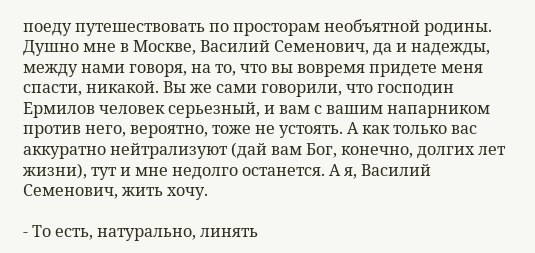поеду путешествовать по просторам необъятной родины. Душно мне в Москве, Василий Семенович, да и надежды, между нами говоря, на то, что вы вовремя придете меня спасти, никакой. Вы же сами говорили, что господин Ермилов человек серьезный, и вам с вашим напарником против него, вероятно, тоже не устоять. А как только вас аккуратно нейтрализуют (дай вам Бог, конечно, долгих лет жизни), тут и мне недолго останется. А я, Василий Семенович, жить хочу.

- То есть, натурально, линять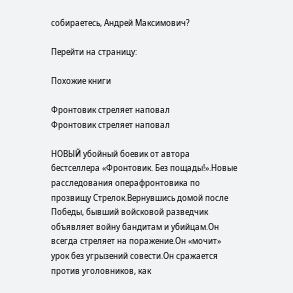собираетесь, Андрей Максимович?

Перейти на страницу:

Похожие книги

Фронтовик стреляет наповал
Фронтовик стреляет наповал

НОВЫЙ убойный боевик от автора бестселлера «Фронтовик. Без пощады!».Новые расследования операфронтовика по прозвищу Стрелок.Вернувшись домой после Победы, бывший войсковой разведчик объявляет войну бандитам и убийцам.Он всегда стреляет на поражение.Он «мочит» урок без угрызений совести.Он сражается против уголовников, как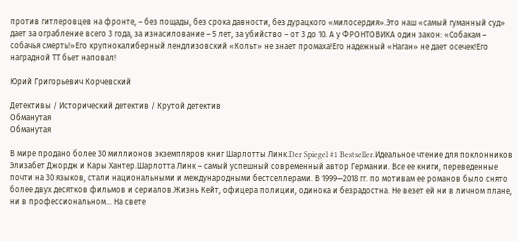против гитлеровцев на фронте, – без пощады, без срока давности, без дурацкого «милосердия».Это наш «самый гуманный суд» дает за ограбление всего 3 года, за изнасилование – 5 лет, за убийство – от 3 до 10. А у ФРОНТОВИКА один закон: «Собакам – собачья смерть!»Его крупнокалиберный лендлизовский «Кольт» не знает промаха!Его надежный «Наган» не дает осечек!Его наградной ТТ бьет наповал!

Юрий Григорьевич Корчевский

Детективы / Исторический детектив / Крутой детектив
Обманутая
Обманутая

В мире продано более 30 миллионов экземпляров книг Шарлотты Линк.Der Spiegel #1 Bestseller.Идеальное чтение для поклонников Элизабет Джордж и Кары Хантер.Шарлотта Линк – самый успешный современный автор Германии. Все ее книги, переведенные почти на 30 языков, стали национальными и международными бестселлерами. В 1999—2018 гг. по мотивам ее романов было снято более двух десятков фильмов и сериалов.Жизнь Кейт, офицера полиции, одинока и безрадостна. Не везет ей ни в личном плане, ни в профессиональном… На свете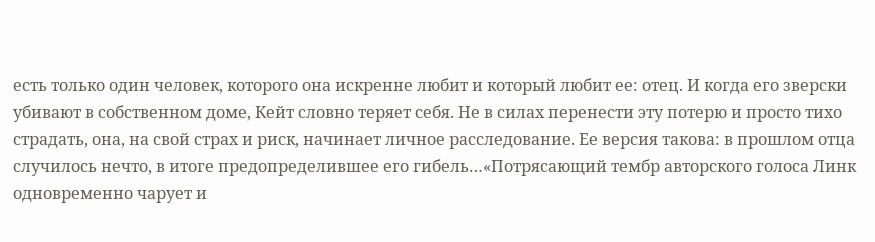есть только один человек, которого она искренне любит и который любит ее: отец. И когда его зверски убивают в собственном доме, Кейт словно теряет себя. Не в силах перенести эту потерю и просто тихо страдать, она, на свой страх и риск, начинает личное расследование. Ее версия такова: в прошлом отца случилось нечто, в итоге предопределившее его гибель…«Потрясающий тембр авторского голоса Линк одновременно чарует и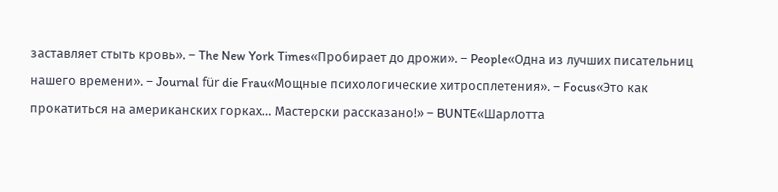заставляет стыть кровь». – The New York Times«Пробирает до дрожи». – People«Одна из лучших писательниц нашего времени». – Journal für die Frau«Мощные психологические хитросплетения». – Focus«Это как прокатиться на американских горках… Мастерски рассказано!» – BUNTE«Шарлотта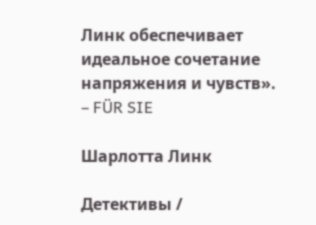Линк обеспечивает идеальное сочетание напряжения и чувств». – FÜR SIE

Шарлотта Линк

Детективы /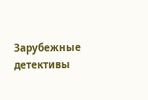Зарубежные детективы